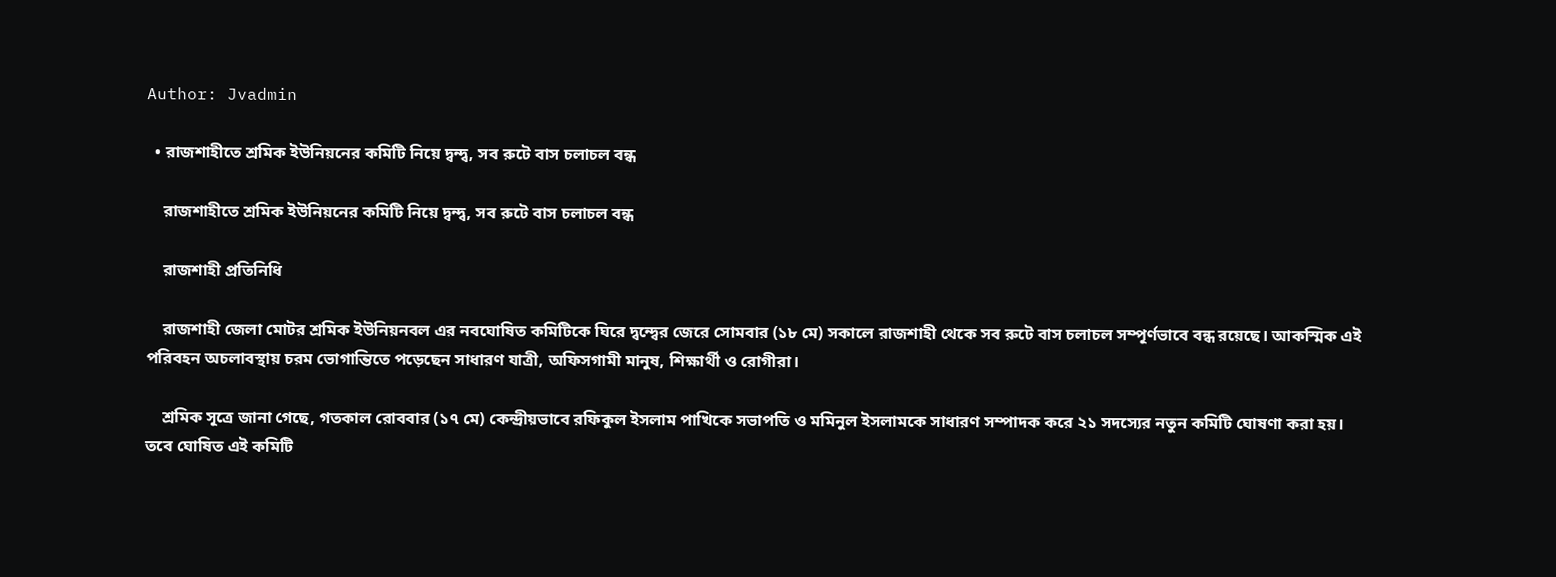Author: Jvadmin

  • রাজশাহীতে শ্রমিক ইউনিয়নের কমিটি নিয়ে দ্বন্দ্ব, সব রুটে বাস চলাচল বন্ধ

    রাজশাহীতে শ্রমিক ইউনিয়নের কমিটি নিয়ে দ্বন্দ্ব, সব রুটে বাস চলাচল বন্ধ

    রাজশাহী প্রতিনিধি

    রাজশাহী জেলা মোটর শ্রমিক ইউনিয়নবল এর নবঘোষিত কমিটিকে ঘিরে দ্বন্দ্বের জেরে সোমবার (১৮ মে) সকালে রাজশাহী থেকে সব রুটে বাস চলাচল সম্পূর্ণভাবে বন্ধ রয়েছে। আকস্মিক এই পরিবহন অচলাবস্থায় চরম ভোগান্তিতে পড়েছেন সাধারণ যাত্রী, অফিসগামী মানুষ, শিক্ষার্থী ও রোগীরা।

    শ্রমিক সূত্রে জানা গেছে, গতকাল রোববার (১৭ মে) কেন্দ্রীয়ভাবে রফিকুল ইসলাম পাখিকে সভাপতি ও মমিনুল ইসলামকে সাধারণ সম্পাদক করে ২১ সদস্যের নতুন কমিটি ঘোষণা করা হয়। তবে ঘোষিত এই কমিটি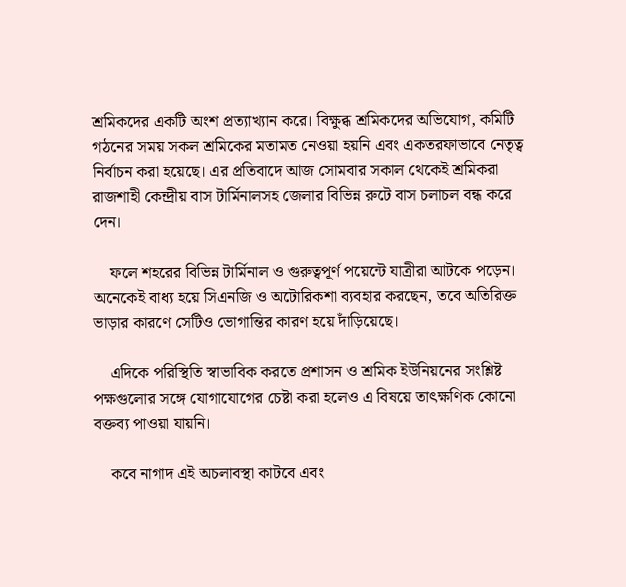শ্রমিকদের একটি অংশ প্রত্যাখ্যান করে। বিক্ষুব্ধ শ্রমিকদের অভিযোগ, কমিটি গঠনের সময় সকল শ্রমিকের মতামত নেওয়া হয়নি এবং একতরফাভাবে নেতৃত্ব নির্বাচন করা হয়েছে। এর প্রতিবাদে আজ সোমবার সকাল থেকেই শ্রমিকরা রাজশাহী কেন্দ্রীয় বাস টার্মিনালসহ জেলার বিভিন্ন রুটে বাস চলাচল বন্ধ করে দেন।

    ফলে শহরের বিভিন্ন টার্মিনাল ও গুরুত্বপূর্ণ পয়েন্টে যাত্রীরা আটকে পড়েন। অনেকেই বাধ্য হয়ে সিএনজি ও অটোরিকশা ব্যবহার করছেন, তবে অতিরিক্ত ভাড়ার কারণে সেটিও ভোগান্তির কারণ হয়ে দাঁড়িয়েছে।

    এদিকে পরিস্থিতি স্বাভাবিক করতে প্রশাসন ও শ্রমিক ইউনিয়নের সংশ্লিষ্ট পক্ষগুলোর সঙ্গে যোগাযোগের চেষ্টা করা হলেও এ বিষয়ে তাৎক্ষণিক কোনো বক্তব্য পাওয়া যায়নি।

    কবে নাগাদ এই অচলাবস্থা কাটবে এবং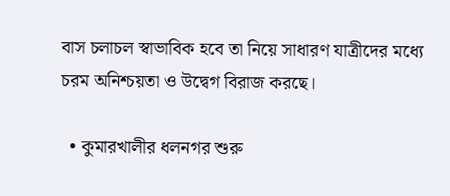বাস চলাচল স্বাভাবিক হবে তা নিয়ে সাধারণ যাত্রীদের মধ্যে চরম অনিশ্চয়তা ও উদ্বেগ বিরাজ করছে।

  • কুমারখালীর ধলনগর শুরু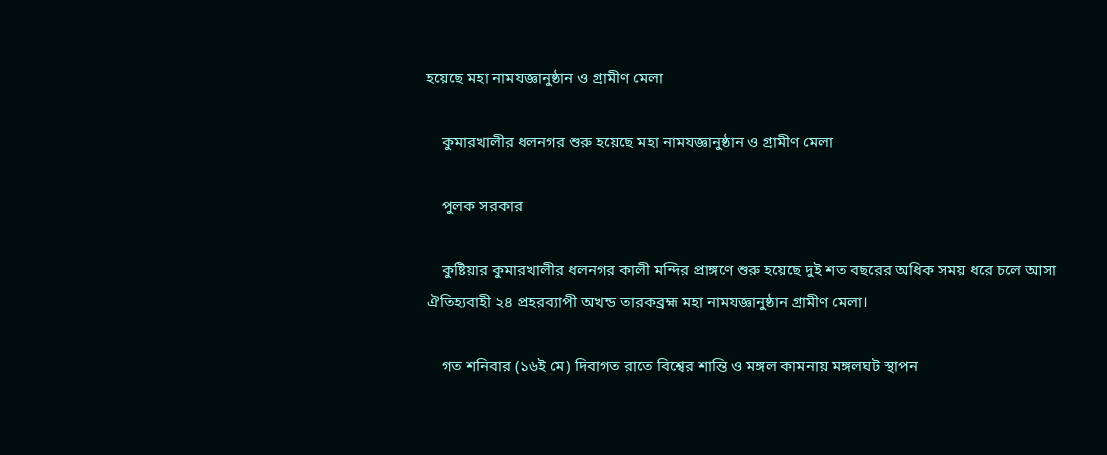হয়েছে মহা নামযজ্ঞানুষ্ঠান ও গ্রামীণ মেলা

    কুমারখালীর ধলনগর শুরু হয়েছে মহা নামযজ্ঞানুষ্ঠান ও গ্রামীণ মেলা

    পুলক সরকার

    কুষ্টিয়ার কুমারখালীর ধলনগর কালী মন্দির প্রাঙ্গণে শুরু হয়েছে দুই শত বছরের অধিক সময় ধরে চলে আসা ঐতিহ্যবাহী ২৪ প্রহরব্যাপী অখন্ড তারকব্রহ্ম মহা নামযজ্ঞানুষ্ঠান গ্রামীণ মেলা।

    গত শনিবার (১৬ই মে) দিবাগত রাতে বিশ্বের শান্তি ও মঙ্গল কামনায় মঙ্গলঘট স্থাপন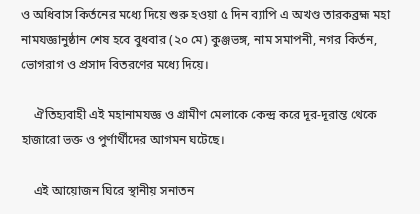ও অধিবাস কির্তনের মধ্যে দিয়ে শুরু হওয়া ৫ দিন ব্যাপি এ অখণ্ড তারকব্রহ্ম মহা নামযজ্ঞানুষ্ঠান শেষ হবে বুধবার (২০ মে) কুঞ্জভঙ্গ, নাম সমাপনী, নগর কির্তন, ভোগরাগ ও প্রসাদ বিতরণের মধ্যে দিয়ে।

    ঐতিহ্যবাহী এই মহানামযজ্ঞ ও গ্রামীণ মেলাকে কেন্দ্র করে দূর-দূরান্ত থেকে হাজারো ভক্ত ও পুর্ণার্থীদের আগমন ঘটেছে।

    এই আয়োজন ঘিরে স্থানীয় সনাতন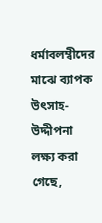ধর্মাবলম্বীদের মাঝে ব্যাপক উৎসাহ-উদ্দীপনা লক্ষ্য করা গেছে,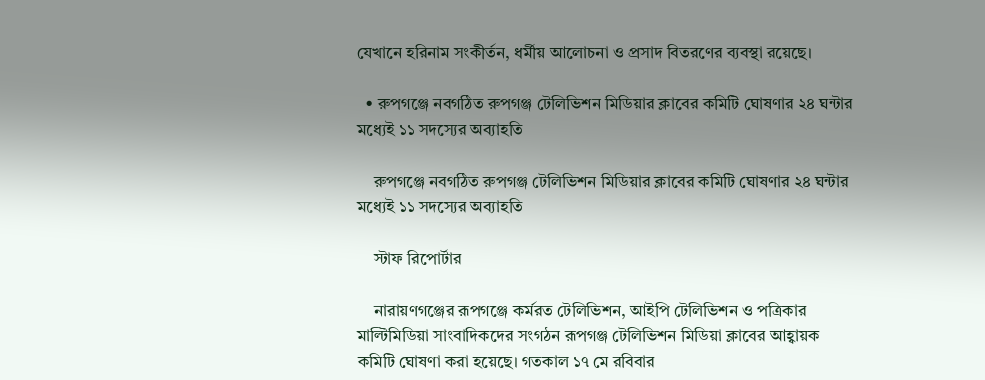যেখানে হরিনাম সংকীর্তন, ধর্মীয় আলোচনা ও প্রসাদ বিতরণের ব্যবস্থা রয়েছে।

  • রুপগঞ্জে নবগঠিত রুপগঞ্জ টেলিভিশন মিডিয়ার ক্লাবের কমিটি ঘোষণার ২৪ ঘন্টার মধ্যেই ১১ সদস্যের অব্যাহতি

    রুপগঞ্জে নবগঠিত রুপগঞ্জ টেলিভিশন মিডিয়ার ক্লাবের কমিটি ঘোষণার ২৪ ঘন্টার মধ্যেই ১১ সদস্যের অব্যাহতি

    স্টাফ রিপোর্টার

    নারায়ণগঞ্জের রূপগঞ্জে কর্মরত টেলিভিশন, আইপি টেলিভিশন ও পত্রিকার মাল্টিমিডিয়া সাংবাদিকদের সংগঠন রূপগঞ্জ টেলিভিশন মিডিয়া ক্লাবের আহ্বায়ক কমিটি ঘোষণা করা হয়েছে। গতকাল ১৭ মে রবিবার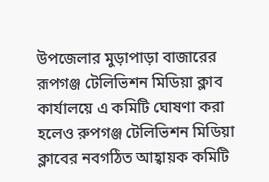উপজেলার মুড়াপাড়া বাজারের রূপগঞ্জ টেলিভিশন মিডিয়া ক্লাব কার্যালয়ে এ কমিটি ঘোষণা করা হলেও রুপগঞ্জ টেলিভিশন মিডিয়া ক্লাবের নবগঠিত আহ্বায়ক কমিটি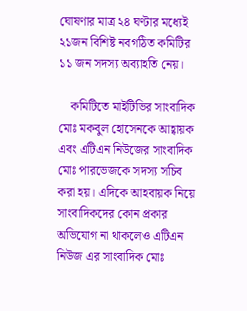ঘোষণার মাত্র ২৪ ঘণ্টার মধ্যেই ২১জন বিশিষ্ট নবগঠিত কমিটির ১১ জন সদস্য অব্যাহতি নেয়।

    কমিটিতে মাইটিভির সাংবাদিক মোঃ মকবুল হোসেনকে আহ্বায়ক এবং এটিএন নিউজের সাংবাদিক মোঃ পারভেজকে সদস্য সচিব করা হয়। এদিকে আহবায়ক নিয়ে সাংবাদিকদের কোন প্রকার অভিযোগ না থাকলেও এটিএন নিউজ এর সাংবাদিক মোঃ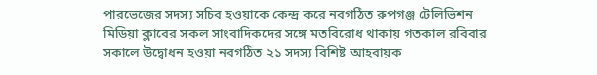পারভেজের সদস্য সচিব হওয়াকে কেন্দ্র করে নবগঠিত রুপগঞ্জ টেলিভিশন মিডিয়া ক্লাবের সকল সাংবাদিকদের সঙ্গে মতবিরোধ থাকায় গতকাল রবিবার সকালে উদ্বোধন হওয়া নবগঠিত ২১ সদস্য বিশিষ্ট আহবায়ক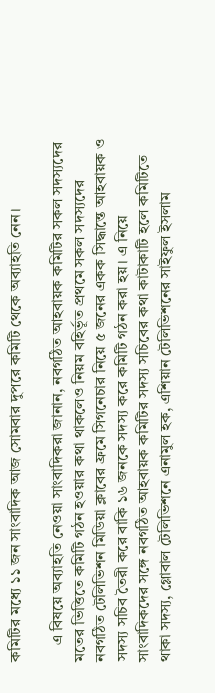কমিটির মধ্যে ১১ জন সাংবাদিক আজ সোমবার দুপরে কমিটি থেকে অব্যাহতি নেন।

    এ বিষয়ে অব্যাহতি নেওয়া সাংবাদিকরা জানান, নবগঠিত আহবায়ক কমিটির সকল সদস্যদের মতের ভিত্তিতে কমিটি গঠন হওয়ার কথা থাকলেও নিয়ম বহির্ভূত প্রথমে সকল সদস্যদের নবগঠিত টেলিভিশন মিডিয়া ক্লাবের ফ্রমে সিগনেচার নিয়ে ৫ জনের একক সিদ্ধান্তে আহবায়ক ও সদস্য সচিব তৈরী করে বাকি ১৬ জনকে সদস্য করে কমিটি গঠন করা হয়। এ নিয়ে সাংবাদিকদের সঙ্গে নবগঠিত আহবায়ক কমিটির সদস্য সচিবের কথা কাটাকাটি হলে কমিটিতে থাকা সদস্য, গ্লোবাল টেলিভিশনে এনামুল হক, এশিয়ান টেলিভিশনের সাইফুল ইসলাম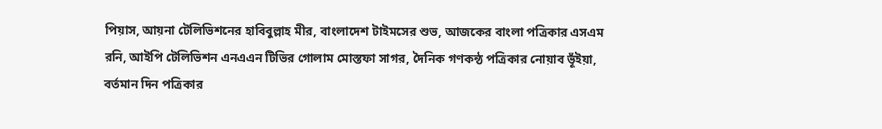পিয়াস, আয়না টেলিভিশনের হাবিবুল্লাহ মীর, বাংলাদেশ টাইমসের শুভ, আজকের বাংলা পত্রিকার এসএম রনি, আইপি টেলিভিশন এনএএন টিভির গোলাম মোস্তফা সাগর, দৈনিক গণকন্ঠ পত্রিকার নোয়াব ভূঁইয়া, বর্তমান দিন পত্রিকার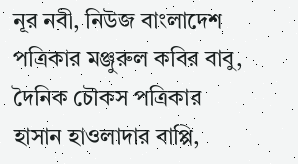নূর নবী, নিউজ বাংলাদেশ পত্রিকার মঞ্জুরুল কবির বাবু, দৈনিক চৌকস পত্রিকার হাসান হাওলাদার বাপ্পি,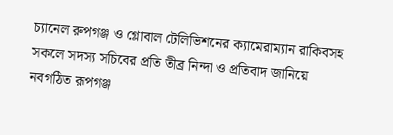চ্যানেল রুপগঞ্জ ও গ্লোবাল টেলিভিশনের ক্যামেরাম্যান রাকিবসহ সকলে সদস্য সচিবের প্রতি তীব্র নিন্দা ও প্রতিবাদ জানিয়ে নবগঠিত রূপগঞ্জ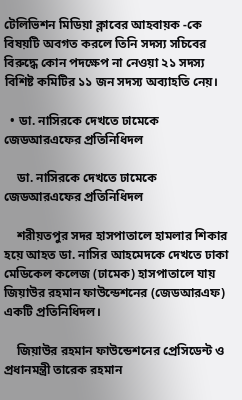টেলিভিশন মিডিয়া ক্লাবের আহবায়ক -কে বিষয়টি অবগত করলে তিনি সদস্য সচিবের বিরুদ্ধে কোন পদক্ষেপ না নেওয়া ২১ সদস্য বিশিষ্ট কমিটির ১১ জন সদস্য অব্যাহতি নেয়।

  • ডা. নাসিরকে দেখতে ঢামেকে জেডআরএফের প্রতিনিধিদল

    ডা. নাসিরকে দেখতে ঢামেকে জেডআরএফের প্রতিনিধিদল

    শরীয়তপুর সদর হাসপাতালে হামলার শিকার হয়ে আহত ডা. নাসির আহমেদকে দেখতে ঢাকা মেডিকেল কলেজ (ঢামেক) হাসপাতালে যায় জিয়াউর রহমান ফাউন্ডেশনের (জেডআরএফ) একটি প্রতিনিধিদল।

    জিয়াউর রহমান ফাউন্ডেশনের প্রেসিডেন্ট ও প্রধানমন্ত্রী তারেক রহমান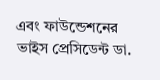এবং ফাউন্ডেশনের ভাইস প্রেসিডেন্ট ডা.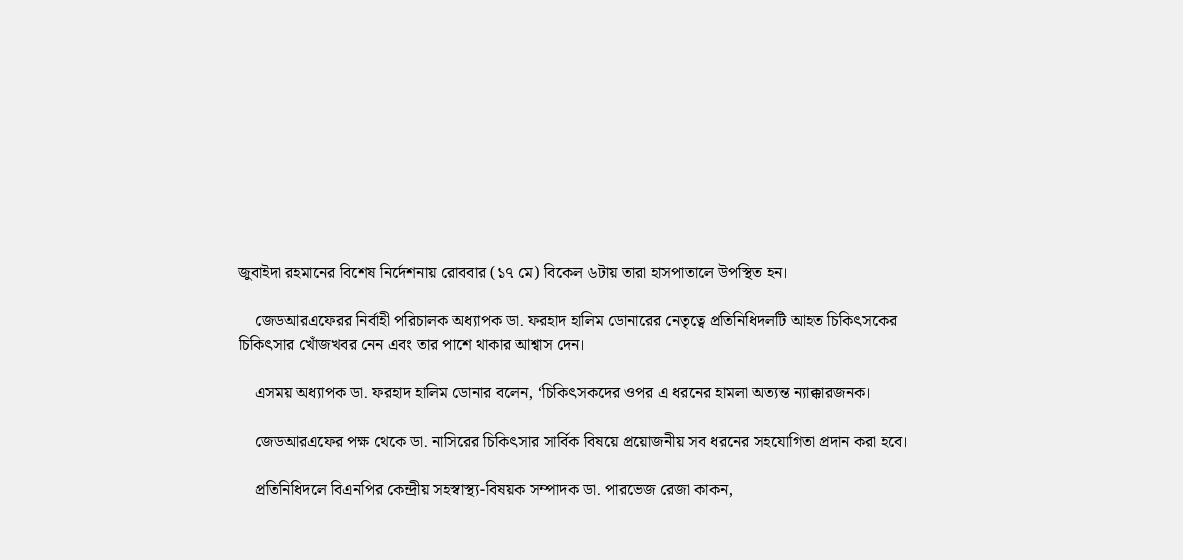জুবাইদা রহমানের বিশেষ নির্দেশনায় রোববার (১৭ মে) বিকেল ৬টায় তারা হাসপাতালে উপস্থিত হন।

    জেডআরএফেরর নির্বাহী পরিচালক অধ্যাপক ডা. ফরহাদ হালিম ডোনারের নেতৃত্বে প্রতিনিধিদলটি আহত চিকিৎসকের চিকিৎসার খোঁজখবর নেন এবং তার পাশে থাকার আশ্বাস দেন।

    এসময় অধ্যাপক ডা. ফরহাদ হালিম ডোনার বলেন, ‘চিকিৎসকদের ওপর এ ধরনের হামলা অত্যন্ত ন্যাক্কারজনক।

    জেডআরএফের পক্ষ থেকে ডা. নাসিরের চিকিৎসার সার্বিক বিষয়ে প্রয়োজনীয় সব ধরনের সহযোগিতা প্রদান করা হবে।

    প্রতিনিধিদলে বিএনপির কেন্দ্রীয় সহস্বাস্থ্য-বিষয়ক সম্পাদক ডা. পারভেজ রেজা কাকন,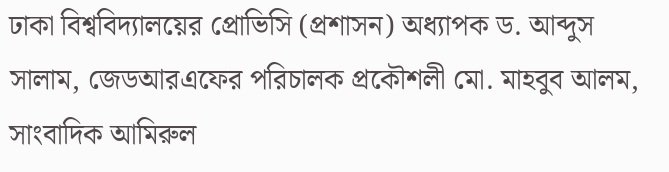ঢাকা বিশ্ববিদ্যালয়ের প্রোভিসি (প্রশাসন) অধ্যাপক ড. আব্দুস সালাম, জেডআরএফের পরিচালক প্রকৌশলী মো. মাহবুব আলম, সাংবাদিক আমিরুল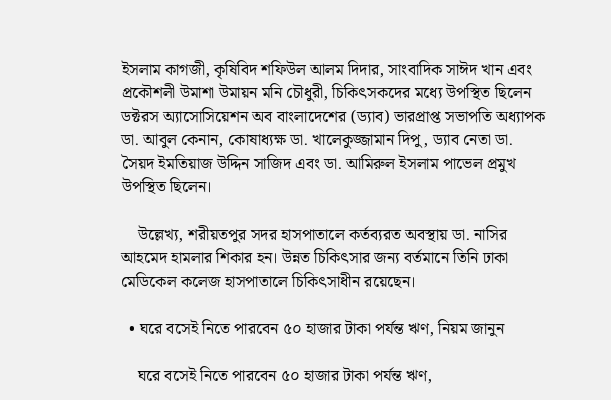ইসলাম কাগজী, কৃষিবিদ শফিউল আলম দিদার, সাংবাদিক সাঈদ খান এবং প্রকৌশলী উমাশা উমায়ন মনি চৌধুরী, চিকিৎসকদের মধ্যে উপস্থিত ছিলেন ডক্টরস অ্যাসোসিয়েশন অব বাংলাদেশের (ড্যাব) ভারপ্রাপ্ত সভাপতি অধ্যাপক ডা. আবুল কেনান, কোষাধ্যক্ষ ডা. খালেকুজ্জামান দিপু, ড্যাব নেতা ডা. সৈয়দ ইমতিয়াজ উদ্দিন সাজিদ এবং ডা. আমিরুল ইসলাম পাভেল প্রমুখ উপস্থিত ছিলেন।

    উল্লেখ্য, শরীয়তপুর সদর হাসপাতালে কর্তব্যরত অবস্থায় ডা. নাসির আহমেদ হামলার শিকার হন। উন্নত চিকিৎসার জন্য বর্তমানে তিনি ঢাকা মেডিকেল কলেজ হাসপাতালে চিকিৎসাধীন রয়েছেন।

  • ঘরে বসেই নিতে পারবেন ৫০ হাজার টাকা পর্যন্ত ঋণ, নিয়ম জানুন

    ঘরে বসেই নিতে পারবেন ৫০ হাজার টাকা পর্যন্ত ঋণ,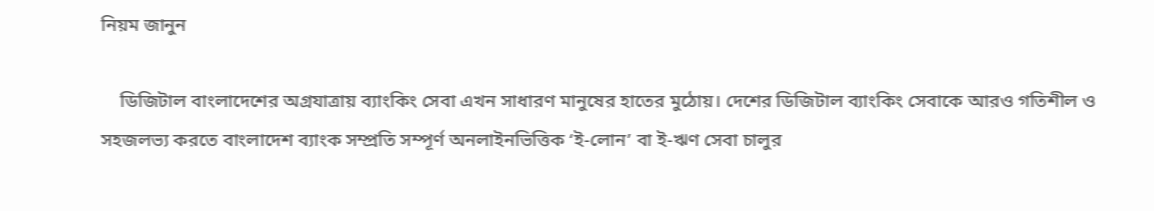নিয়ম জানুন

    ডিজিটাল বাংলাদেশের অগ্রযাত্রায় ব্যাংকিং সেবা এখন সাধারণ মানুষের হাতের মুঠোয়। দেশের ডিজিটাল ব্যাংকিং সেবাকে আরও গতিশীল ও সহজলভ্য করতে বাংলাদেশ ব্যাংক সম্প্রতি সম্পূর্ণ অনলাইনভিত্তিক ‘ই-লোন’ বা ই-ঋণ সেবা চালুর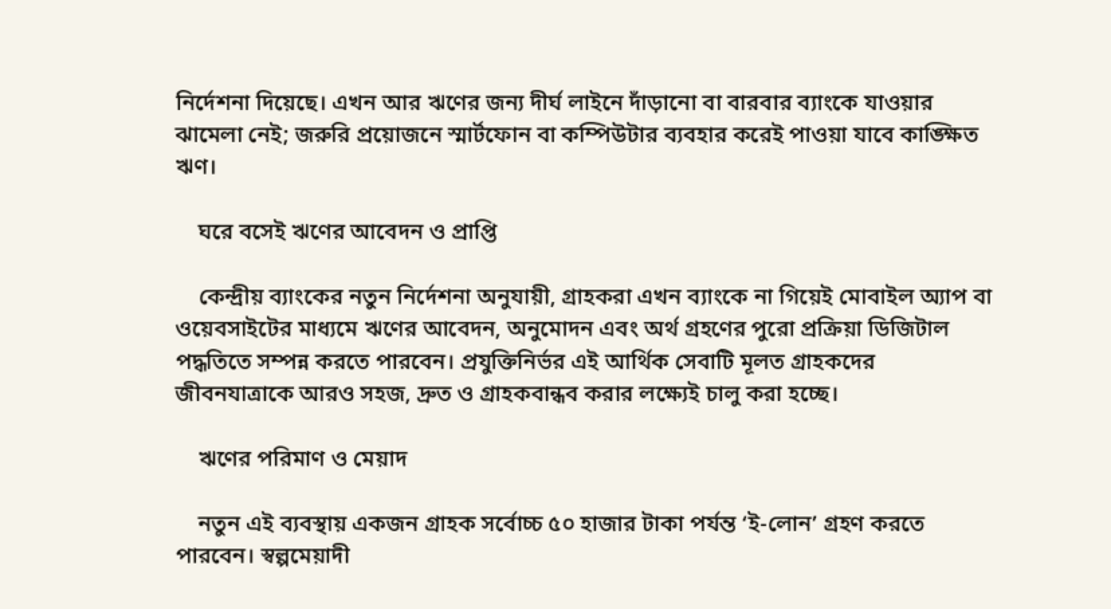নির্দেশনা দিয়েছে। এখন আর ঋণের জন্য দীর্ঘ লাইনে দাঁড়ানো বা বারবার ব্যাংকে যাওয়ার ঝামেলা নেই; জরুরি প্রয়োজনে স্মার্টফোন বা কম্পিউটার ব্যবহার করেই পাওয়া যাবে কাঙ্ক্ষিত ঋণ।

    ঘরে বসেই ঋণের আবেদন ও প্রাপ্তি

    কেন্দ্রীয় ব্যাংকের নতুন নির্দেশনা অনুযায়ী, গ্রাহকরা এখন ব্যাংকে না গিয়েই মোবাইল অ্যাপ বা ওয়েবসাইটের মাধ্যমে ঋণের আবেদন, অনুমোদন এবং অর্থ গ্রহণের পুরো প্রক্রিয়া ডিজিটাল পদ্ধতিতে সম্পন্ন করতে পারবেন। প্রযুক্তিনির্ভর এই আর্থিক সেবাটি মূলত গ্রাহকদের জীবনযাত্রাকে আরও সহজ, দ্রুত ও গ্রাহকবান্ধব করার লক্ষ্যেই চালু করা হচ্ছে।

    ঋণের পরিমাণ ও মেয়াদ

    নতুন এই ব্যবস্থায় একজন গ্রাহক সর্বোচ্চ ৫০ হাজার টাকা পর্যন্ত ‘ই-লোন’ গ্রহণ করতে পারবেন। স্বল্পমেয়াদী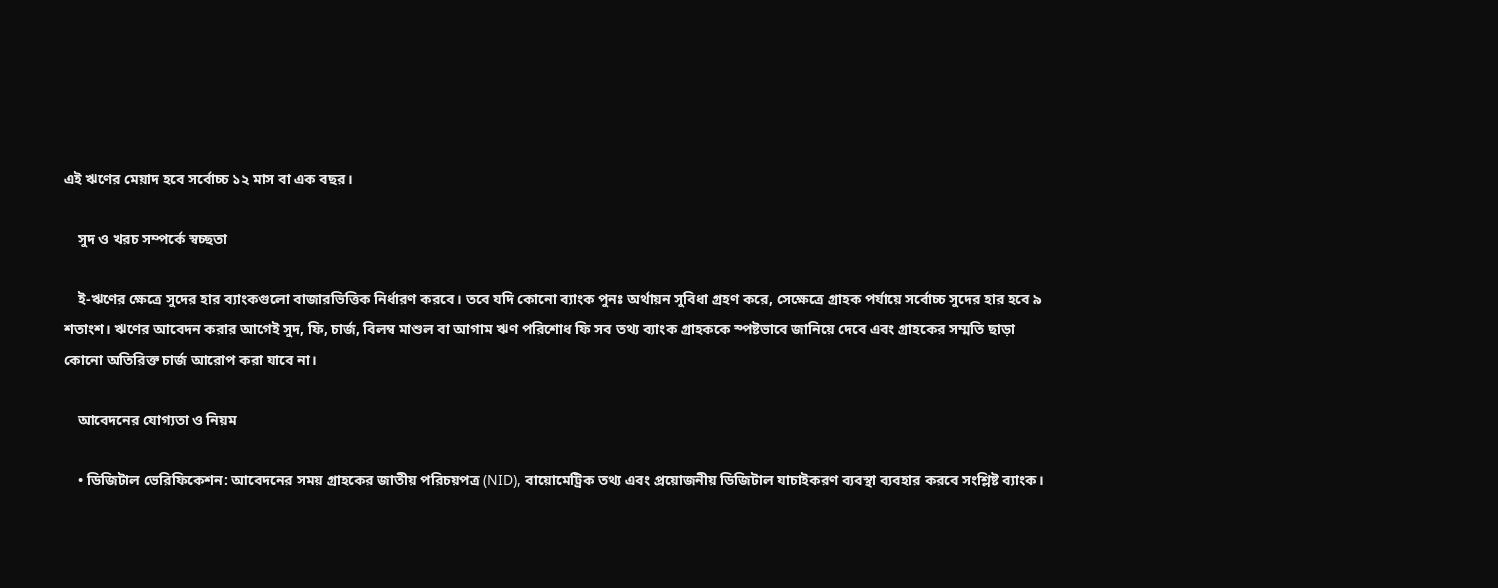এই ঋণের মেয়াদ হবে সর্বোচ্চ ১২ মাস বা এক বছর।

    সুদ ও খরচ সম্পর্কে স্বচ্ছতা

    ই-ঋণের ক্ষেত্রে সুদের হার ব্যাংকগুলো বাজারভিত্তিক নির্ধারণ করবে। তবে যদি কোনো ব্যাংক পুনঃ অর্থায়ন সুবিধা গ্রহণ করে, সেক্ষেত্রে গ্রাহক পর্যায়ে সর্বোচ্চ সুদের হার হবে ৯ শতাংশ। ঋণের আবেদন করার আগেই সুদ, ফি, চার্জ, বিলম্ব মাশুল বা আগাম ঋণ পরিশোধ ফি সব তথ্য ব্যাংক গ্রাহককে স্পষ্টভাবে জানিয়ে দেবে এবং গ্রাহকের সম্মতি ছাড়া কোনো অতিরিক্ত চার্জ আরোপ করা যাবে না।

    আবেদনের যোগ্যতা ও নিয়ম

    • ডিজিটাল ভেরিফিকেশন: আবেদনের সময় গ্রাহকের জাতীয় পরিচয়পত্র (NID), বায়োমেট্রিক তথ্য এবং প্রয়োজনীয় ডিজিটাল যাচাইকরণ ব্যবস্থা ব্যবহার করবে সংশ্লিষ্ট ব্যাংক।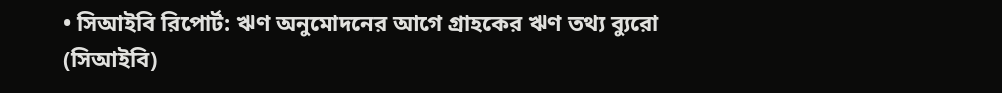• সিআইবি রিপোর্ট: ঋণ অনুমোদনের আগে গ্রাহকের ঋণ তথ্য ব্যুরো (সিআইবি)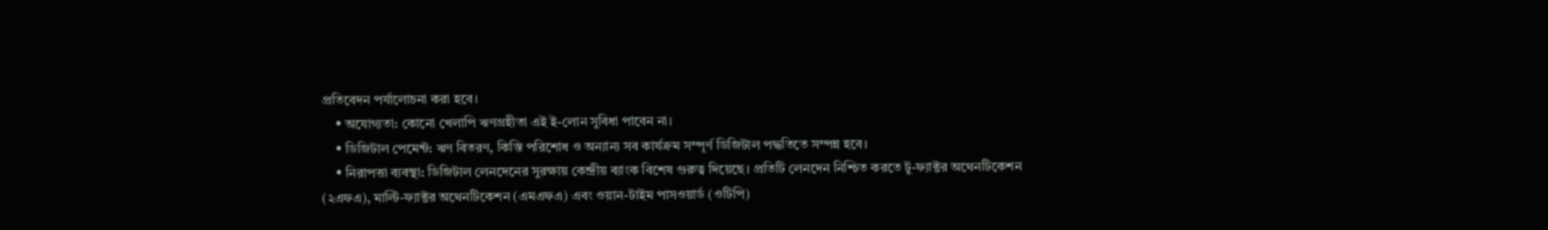প্রতিবেদন পর্যালোচনা করা হবে।
    • অযোগ্যতা: কোনো খেলাপি ঋণগ্রহীতা এই ই-লোন সুবিধা পাবেন না।
    • ডিজিটাল পেমেন্ট: ঋণ বিতরণ, কিস্তি পরিশোধ ও অন্যান্য সব কার্যক্রম সম্পূর্ণ ডিজিটাল পদ্ধতিতে সম্পন্ন হবে।
    • নিরাপত্তা ব্যবস্থা: ডিজিটাল লেনদেনের সুরক্ষায় কেন্দ্রীয় ব্যাংক বিশেষ গুরুত্ব দিয়েছে। প্রতিটি লেনদেন নিশ্চিত করতে টু-ফ্যাক্টর অথেনটিকেশন (২এফএ), মাল্টি-ফ্যাক্টর অথেনটিকেশন (এমএফএ) এবং ওয়ান-টাইম পাসওয়ার্ড (ওটিপি)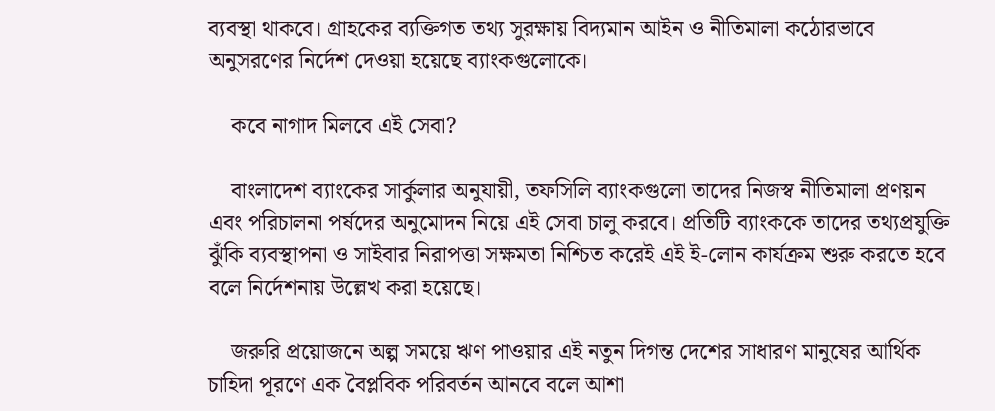ব্যবস্থা থাকবে। গ্রাহকের ব্যক্তিগত তথ্য সুরক্ষায় বিদ্যমান আইন ও নীতিমালা কঠোরভাবে অনুসরণের নির্দেশ দেওয়া হয়েছে ব্যাংকগুলোকে।

    কবে নাগাদ মিলবে এই সেবা?

    বাংলাদেশ ব্যাংকের সার্কুলার অনুযায়ী, তফসিলি ব্যাংকগুলো তাদের নিজস্ব নীতিমালা প্রণয়ন এবং পরিচালনা পর্ষদের অনুমোদন নিয়ে এই সেবা চালু করবে। প্রতিটি ব্যাংককে তাদের তথ্যপ্রযুক্তি ঝুঁকি ব্যবস্থাপনা ও সাইবার নিরাপত্তা সক্ষমতা নিশ্চিত করেই এই ই-লোন কার্যক্রম শুরু করতে হবে বলে নির্দেশনায় উল্লেখ করা হয়েছে।

    জরুরি প্রয়োজনে অল্প সময়ে ঋণ পাওয়ার এই নতুন দিগন্ত দেশের সাধারণ মানুষের আর্থিক চাহিদা পূরণে এক বৈপ্লবিক পরিবর্তন আনবে বলে আশা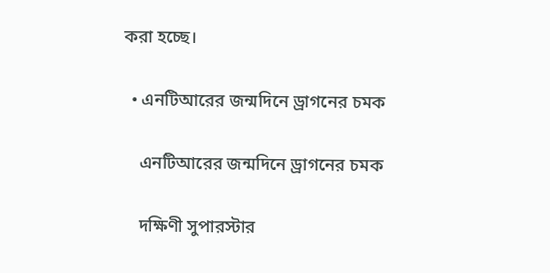করা হচ্ছে।

  • এনটিআরের জন্মদিনে ড্রাগনের চমক

    এনটিআরের জন্মদিনে ড্রাগনের চমক

    দক্ষিণী সুপারস্টার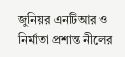জুনিয়র এনটিআর ও নির্মাতা প্রশান্ত নীলের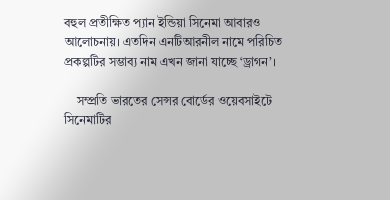বহুল প্রতীক্ষিত প্যান ইন্ডিয়া সিনেমা আবারও আলোচনায়। এতদিন এনটিআরনীল নামে পরিচিত প্রকল্পটির সম্ভাব্য নাম এখন জানা যাচ্ছে ‘ড্রাগন’।

    সম্প্রতি ভারতের সেন্সর বোর্ডের ওয়েবসাইটে সিনেমাটির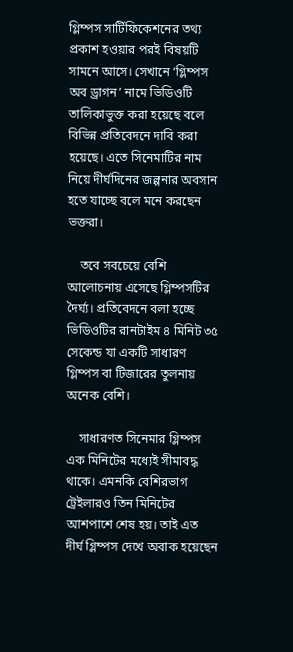গ্লিম্পস সার্টিফিকেশনের তথ্য প্রকাশ হওয়ার পরই বিষয়টি সামনে আসে। সেখানে ‘গ্লিম্পস অব ড্রাগন’ নামে ভিডিওটি তালিকাভুক্ত করা হয়েছে বলে বিভিন্ন প্রতিবেদনে দাবি করা হয়েছে। এতে সিনেমাটির নাম নিয়ে দীর্ঘদিনের জল্পনার অবসান হতে যাচ্ছে বলে মনে করছেন ভক্তরা।

    তবে সবচেয়ে বেশি আলোচনায় এসেছে গ্লিম্পসটির দৈর্ঘ্য। প্রতিবেদনে বলা হচ্ছে ভিডিওটির রানটাইম ৪ মিনিট ৩৫ সেকেন্ড যা একটি সাধারণ গ্লিম্পস বা টিজারের তুলনায় অনেক বেশি।

    সাধারণত সিনেমার গ্লিম্পস এক মিনিটের মধ্যেই সীমাবদ্ধ থাকে। এমনকি বেশিরভাগ ট্রেইলারও তিন মিনিটের আশপাশে শেষ হয়। তাই এত দীর্ঘ গ্লিম্পস দেখে অবাক হয়েছেন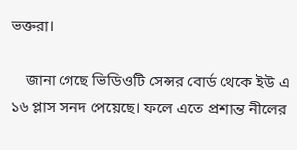ভক্তরা।

    জানা গেছে ভিডিওটি সেন্সর বোর্ড থেকে ইউ এ ১৬ প্লাস সনদ পেয়েছে। ফলে এতে প্রশান্ত নীলের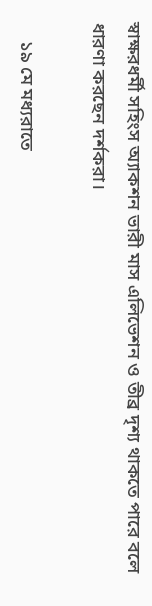স্বাক্ষরধর্মী সহিংস অ্যাকশন ভারী মাস এলিভেশন ও তীব্র দৃশ্য থাকতে পারে বলে ধারণা করছেন দর্শকরা।

    ১৯ মে মধ্যরাতে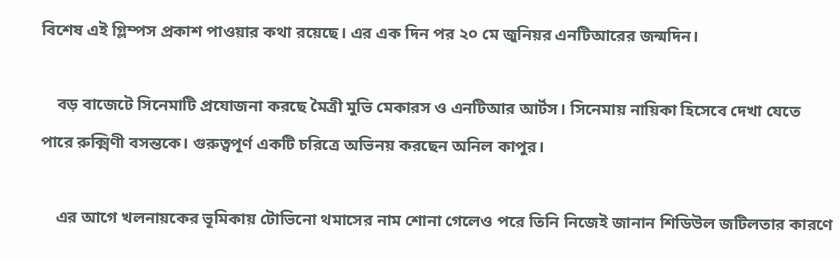বিশেষ এই গ্লিম্পস প্রকাশ পাওয়ার কথা রয়েছে। এর এক দিন পর ২০ মে জুনিয়র এনটিআরের জন্মদিন।

    বড় বাজেটে সিনেমাটি প্রযোজনা করছে মৈত্রী মুভি মেকারস ও এনটিআর আর্টস। সিনেমায় নায়িকা হিসেবে দেখা যেতে পারে রুক্মিণী বসন্তকে। গুরুত্বপূর্ণ একটি চরিত্রে অভিনয় করছেন অনিল কাপুর।

    এর আগে খলনায়কের ভূমিকায় টোভিনো থমাসের নাম শোনা গেলেও পরে তিনি নিজেই জানান শিডিউল জটিলতার কারণে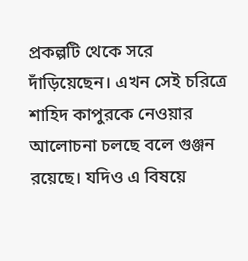প্রকল্পটি থেকে সরে দাঁড়িয়েছেন। এখন সেই চরিত্রে শাহিদ কাপুরকে নেওয়ার আলোচনা চলছে বলে গুঞ্জন রয়েছে। যদিও এ বিষয়ে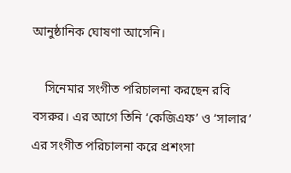আনুষ্ঠানিক ঘোষণা আসেনি।

    সিনেমার সংগীত পরিচালনা করছেন রবি বসরুর। এর আগে তিনি ‘কেজিএফ’ ও ‘সালার’ এর সংগীত পরিচালনা করে প্রশংসা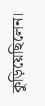কুড়িয়েছিলেন।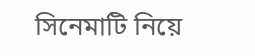সিনেমাটি নিয়ে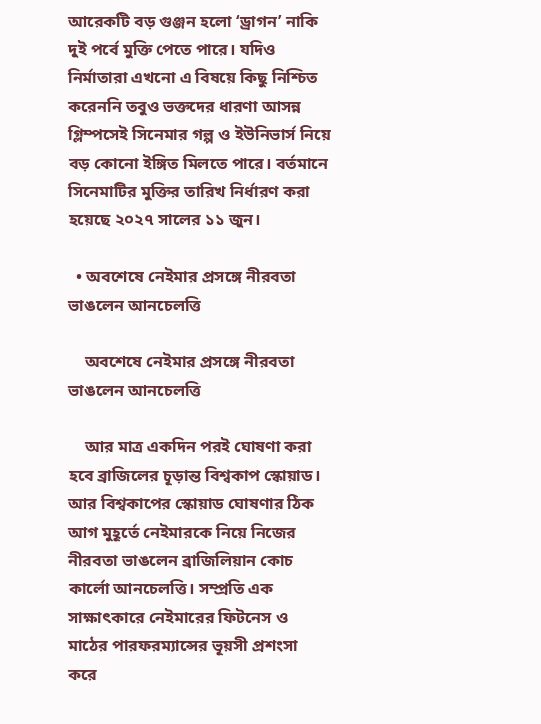আরেকটি বড় গুঞ্জন হলো ‘ড্রাগন’ নাকি দুই পর্বে মুক্তি পেতে পারে। যদিও নির্মাতারা এখনো এ বিষয়ে কিছু নিশ্চিত করেননি তবুও ভক্তদের ধারণা আসন্ন গ্লিম্পসেই সিনেমার গল্প ও ইউনিভার্স নিয়ে বড় কোনো ইঙ্গিত মিলতে পারে। বর্তমানে সিনেমাটির মুক্তির তারিখ নির্ধারণ করা হয়েছে ২০২৭ সালের ১১ জুন।

  • অবশেষে নেইমার প্রসঙ্গে নীরবতা ভাঙলেন আনচেলত্তি

    অবশেষে নেইমার প্রসঙ্গে নীরবতা ভাঙলেন আনচেলত্তি

    আর মাত্র একদিন পরই ঘোষণা করা হবে ব্রাজিলের চূড়ান্ত বিশ্বকাপ স্কোয়াড। আর বিশ্বকাপের স্কোয়াড ঘোষণার ঠিক আগ মুহূর্তে নেইমারকে নিয়ে নিজের নীরবতা ভাঙলেন ব্রাজিলিয়ান কোচ কার্লো আনচেলত্তি। সম্প্রতি এক সাক্ষাৎকারে নেইমারের ফিটনেস ও মাঠের পারফরম্যান্সের ভূয়সী প্রশংসা করে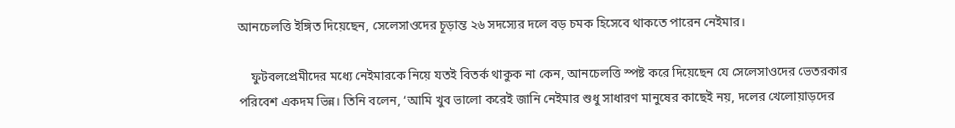আনচেলত্তি ইঙ্গিত দিয়েছেন, সেলেসাওদের চূড়ান্ত ২৬ সদস্যের দলে বড় চমক হিসেবে থাকতে পারেন নেইমার।

    ফুটবলপ্রেমীদের মধ্যে নেইমারকে নিয়ে যতই বিতর্ক থাকুক না কেন, আনচেলত্তি স্পষ্ট করে দিয়েছেন যে সেলেসাওদের ভেতরকার পরিবেশ একদম ভিন্ন। তিনি বলেন, ‘আমি খুব ভালো করেই জানি নেইমার শুধু সাধারণ মানুষের কাছেই নয়, দলের খেলোয়াড়দের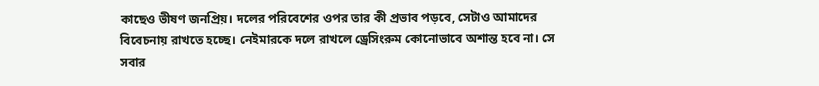কাছেও ভীষণ জনপ্রিয়। দলের পরিবেশের ওপর তার কী প্রভাব পড়বে, সেটাও আমাদের বিবেচনায় রাখতে হচ্ছে। নেইমারকে দলে রাখলে ড্রেসিংরুম কোনোভাবে অশান্ত হবে না। সে সবার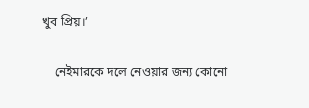খুব প্রিয়।’

    নেইমারকে দলে নেওয়ার জন্য কোনো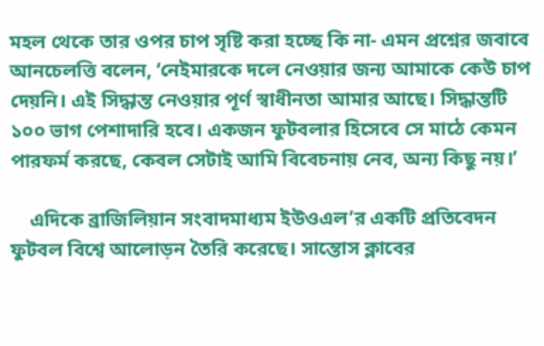মহল থেকে তার ওপর চাপ সৃষ্টি করা হচ্ছে কি না- এমন প্রশ্নের জবাবে আনচেলত্তি বলেন, ‘নেইমারকে দলে নেওয়ার জন্য আমাকে কেউ চাপ দেয়নি। এই সিদ্ধান্ত নেওয়ার পূর্ণ স্বাধীনতা আমার আছে। সিদ্ধান্তটি ১০০ ভাগ পেশাদারি হবে। একজন ফুটবলার হিসেবে সে মাঠে কেমন পারফর্ম করছে, কেবল সেটাই আমি বিবেচনায় নেব, অন্য কিছু নয়।’

    এদিকে ব্রাজিলিয়ান সংবাদমাধ্যম ইউওএল’র একটি প্রতিবেদন ফুটবল বিশ্বে আলোড়ন তৈরি করেছে। সান্তোস ক্লাবের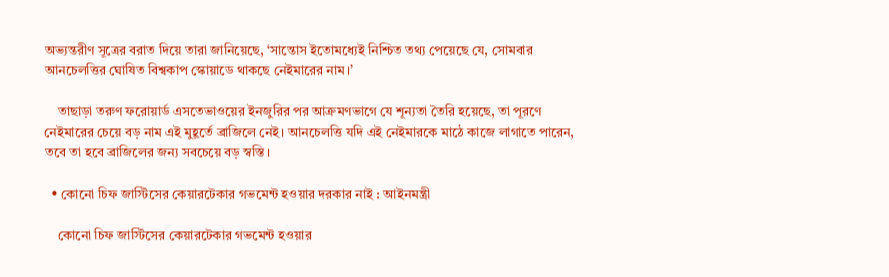অভ্যন্তরীণ সূত্রের বরাত দিয়ে তারা জানিয়েছে, ‘সান্তোস ইতোমধ্যেই নিশ্চিত তথ্য পেয়েছে যে, সোমবার আনচেলত্তির ঘোষিত বিশ্বকাপ স্কোয়াডে থাকছে নেইমারের নাম।’

    তাছাড়া তরুণ ফরোয়ার্ড এসতেভাওয়ের ইনজুরির পর আক্রমণভাগে যে শূন্যতা তৈরি হয়েছে, তা পূরণে নেইমারের চেয়ে বড় নাম এই মুহূর্তে ব্রাজিলে নেই। আনচেলত্তি যদি এই নেইমারকে মাঠে কাজে লাগাতে পারেন, তবে তা হবে ব্রাজিলের জন্য সবচেয়ে বড় স্বস্তি।

  • কোনো চিফ জাস্টিসের কেয়ারটেকার গভমেন্ট হওয়ার দরকার নাই : আইনমন্ত্রী

    কোনো চিফ জাস্টিসের কেয়ারটেকার গভমেন্ট হওয়ার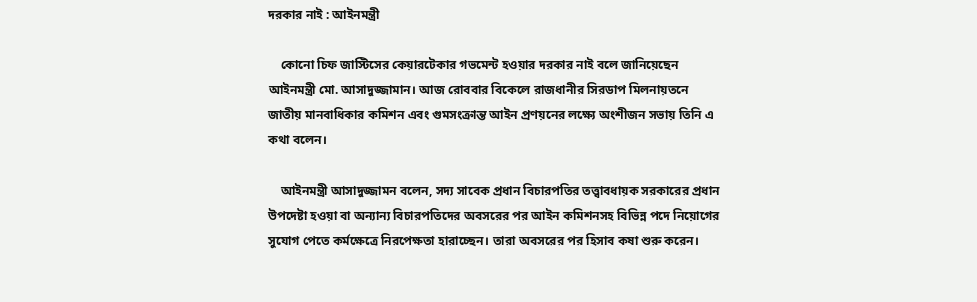দরকার নাই : আইনমন্ত্রী

    কোনো চিফ জাস্টিসের কেয়ারটেকার গভমেন্ট হওয়ার দরকার নাই বলে জানিয়েছেন আইনমন্ত্রী মো. আসাদুজ্জামান। আজ রোববার বিকেলে রাজধানীর সিরডাপ মিলনায়তনে জাতীয় মানবাধিকার কমিশন এবং গুমসংক্রান্ত আইন প্রণয়নের লক্ষ্যে অংশীজন সভায় তিনি এ কথা বলেন।

    আইনমন্ত্রী আসাদুজ্জামন বলেন, সদ্য সাবেক প্রধান বিচারপতির তত্ত্বাবধায়ক সরকারের প্রধান উপদেষ্টা হওয়া বা অন্যান্য বিচারপতিদের অবসরের পর আইন কমিশনসহ বিভিন্ন পদে নিয়োগের সুযোগ পেতে কর্মক্ষেত্রে নিরপেক্ষতা হারাচ্ছেন। তারা অবসরের পর হিসাব কষা শুরু করেন।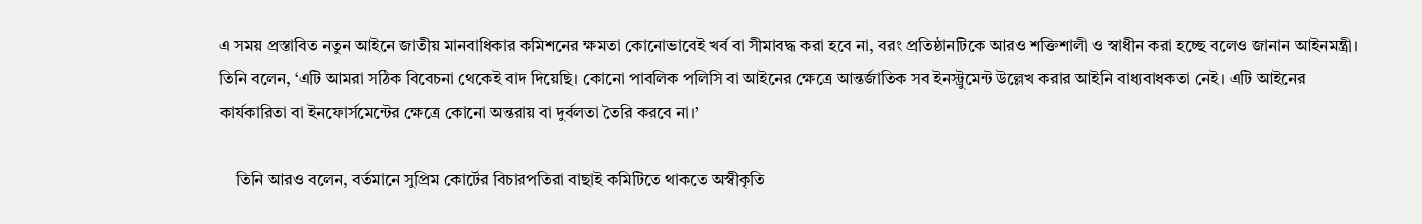এ সময় প্রস্তাবিত নতুন আইনে জাতীয় মানবাধিকার কমিশনের ক্ষমতা কোনোভাবেই খর্ব বা সীমাবদ্ধ করা হবে না, বরং প্রতিষ্ঠানটিকে আরও শক্তিশালী ও স্বাধীন করা হচ্ছে বলেও জানান আইনমন্ত্রী। তিনি বলেন, ‘এটি আমরা সঠিক বিবেচনা থেকেই বাদ দিয়েছি। কোনো পাবলিক পলিসি বা আইনের ক্ষেত্রে আন্তর্জাতিক সব ইনস্ট্রুমেন্ট উল্লেখ করার আইনি বাধ্যবাধকতা নেই। এটি আইনের কার্যকারিতা বা ইনফোর্সমেন্টের ক্ষেত্রে কোনো অন্তরায় বা দুর্বলতা তৈরি করবে না।’

    তিনি আরও বলেন, বর্তমানে সুপ্রিম কোর্টের বিচারপতিরা বাছাই কমিটিতে থাকতে অস্বীকৃতি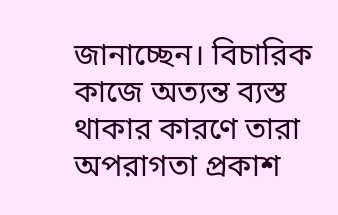জানাচ্ছেন। বিচারিক কাজে অত্যন্ত ব্যস্ত থাকার কারণে তারা অপরাগতা প্রকাশ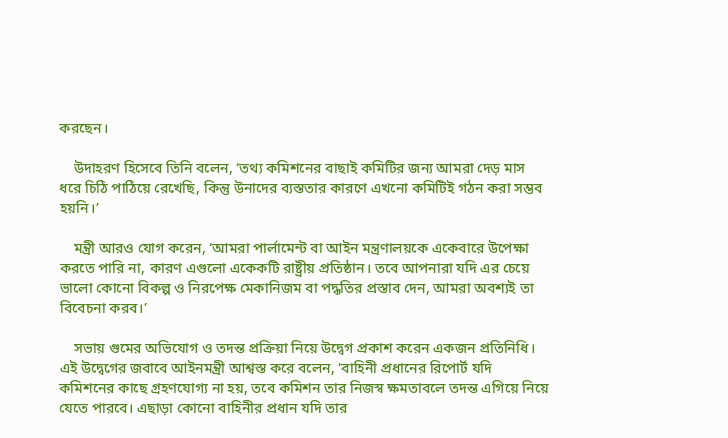করছেন।

    উদাহরণ হিসেবে তিনি বলেন, ‘তথ্য কমিশনের বাছাই কমিটির জন্য আমরা দেড় মাস ধরে চিঠি পাঠিয়ে রেখেছি, কিন্তু উনাদের ব্যস্ততার কারণে এখনো কমিটিই গঠন করা সম্ভব হয়নি।’

    মন্ত্রী আরও যোগ করেন, ‘আমরা পার্লামেন্ট বা আইন মন্ত্রণালয়কে একেবারে উপেক্ষা করতে পারি না, কারণ এগুলো একেকটি রাষ্ট্রীয় প্রতিষ্ঠান। তবে আপনারা যদি এর চেয়ে ভালো কোনো বিকল্প ও নিরপেক্ষ মেকানিজম বা পদ্ধতির প্রস্তাব দেন, আমরা অবশ্যই তা বিবেচনা করব।’

    সভায় গুমের অভিযোগ ও তদন্ত প্রক্রিয়া নিয়ে উদ্বেগ প্রকাশ করেন একজন প্রতিনিধি। এই উদ্বেগের জবাবে আইনমন্ত্রী আশ্বস্ত করে বলেন, ‘বাহিনী প্রধানের রিপোর্ট যদি কমিশনের কাছে গ্রহণযোগ্য না হয়, তবে কমিশন তার নিজস্ব ক্ষমতাবলে তদন্ত এগিয়ে নিয়ে যেতে পারবে। এছাড়া কোনো বাহিনীর প্রধান যদি তার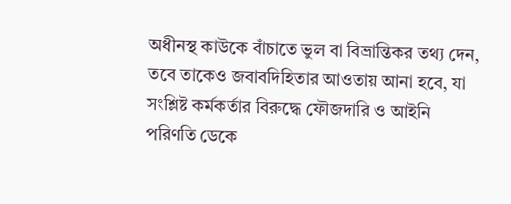অধীনস্থ কাউকে বাঁচাতে ভুল বা বিভ্রান্তিকর তথ্য দেন, তবে তাকেও জবাবদিহিতার আওতায় আনা হবে, যা সংশ্লিষ্ট কর্মকর্তার বিরুদ্ধে ফৌজদারি ও আইনি পরিণতি ডেকে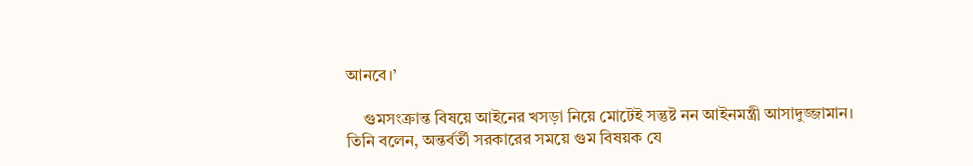আনবে।’

    গুমসংক্রান্ত বিষয়ে আইনের খসড়া নিয়ে মোটেই সন্তুষ্ট নন আইনমন্ত্রী আসাদুজ্জামান। তিনি বলেন, অন্তর্বর্তী সরকারের সময়ে গুম বিষয়ক যে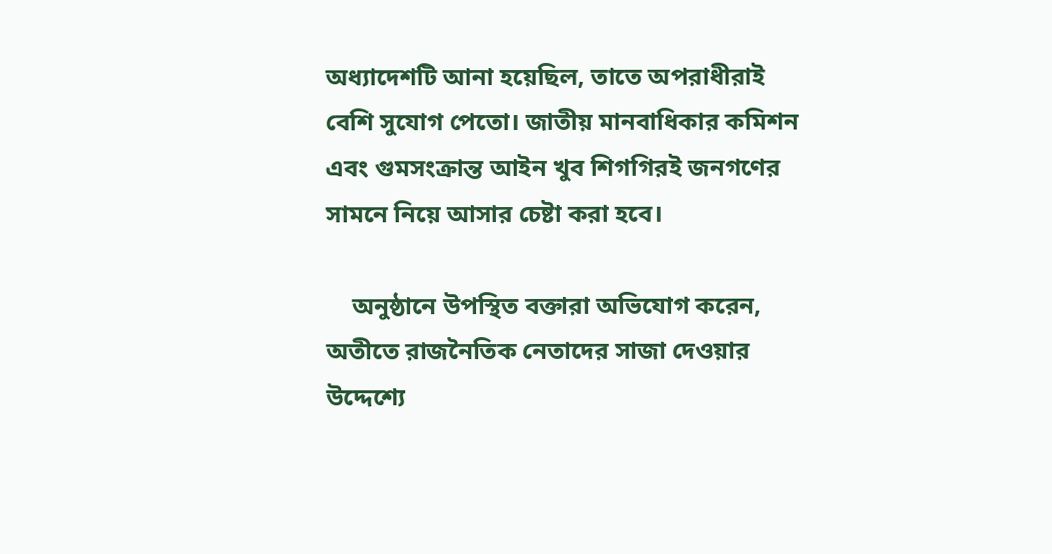অধ্যাদেশটি আনা হয়েছিল, তাতে অপরাধীরাই বেশি সুযোগ পেতো। জাতীয় মানবাধিকার কমিশন এবং গুমসংক্রান্ত আইন খুব শিগগিরই জনগণের সামনে নিয়ে আসার চেষ্টা করা হবে।

    অনুষ্ঠানে উপস্থিত বক্তারা অভিযোগ করেন, অতীতে রাজনৈতিক নেতাদের সাজা দেওয়ার উদ্দেশ্যে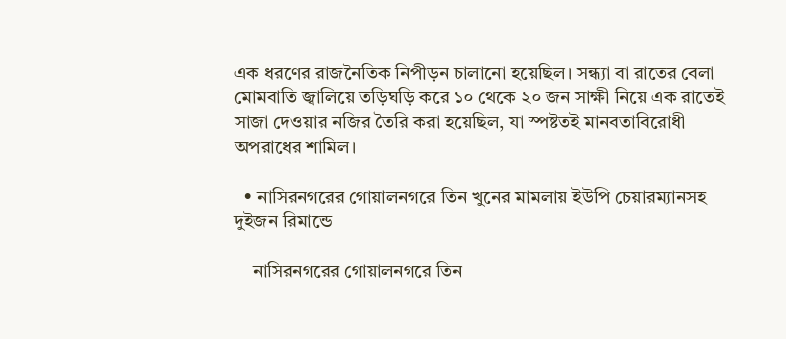এক ধরণের রাজনৈতিক নিপীড়ন চালানো হয়েছিল। সন্ধ্যা বা রাতের বেলা মোমবাতি জ্বালিয়ে তড়িঘড়ি করে ১০ থেকে ২০ জন সাক্ষী নিয়ে এক রাতেই সাজা দেওয়ার নজির তৈরি করা হয়েছিল, যা স্পষ্টতই মানবতাবিরোধী অপরাধের শামিল।

  • নাসিরনগরের গোয়ালনগরে তিন খুনের মামলায় ইউপি চেয়ারম্যানসহ দুইজন রিমান্ডে

    নাসিরনগরের গোয়ালনগরে তিন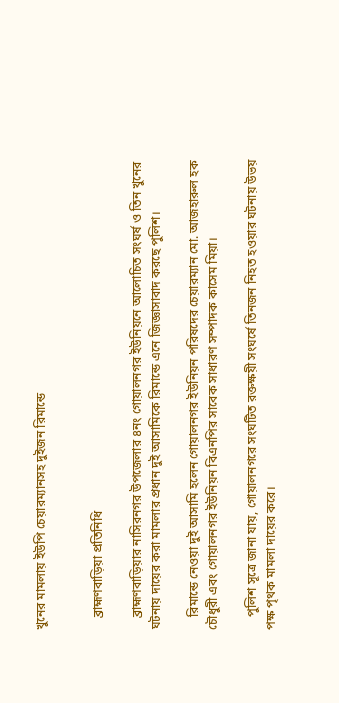খুনের মামলায় ইউপি চেয়ারম্যানসহ দুইজন রিমান্ডে


    ব্রাহ্মণবাড়িয়া প্রতিনিধি

    ব্রাহ্মণবাড়িয়ার নাসিরনগর উপজেলার ৪নং গোয়ালনগর ইউনিয়নে আলোচিত সংঘর্ষ ও তিন খুনের ঘটনায় দায়ের করা মামলার প্রধান দুই আসামিকে রিমান্ডে এনে জিজ্ঞাসাবাদ করছে পুলিশ।

    রিমান্ডে নেওয়া দুই আসামি হলেন গোয়ালনগর ইউনিয়ন পরিষদের চেয়ারম্যান মো. আজহারুল হক চৌধুরী এবং গোয়ালনগর ইউনিয়ন বিএনপির সাবেক সাধারণ সম্পাদক কাসেম মিয়া।

    পুলিশ সূত্রে জানা যায়, গোয়ালনগরে সংঘটিত রক্তক্ষয়ী সংঘর্ষে তিনজন নিহত হওয়ার ঘটনায় উভয় পক্ষ পৃথক মামলা দায়ের করে।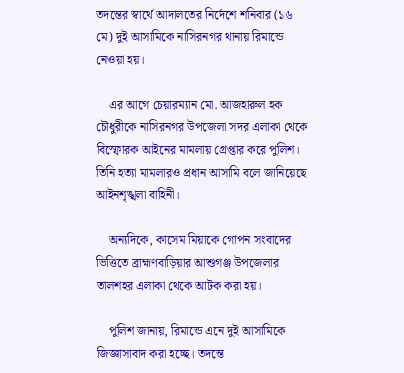তদন্তের স্বার্থে আদালতের নির্দেশে শনিবার (১৬ মে) দুই আসামিকে নাসিরনগর থানায় রিমান্ডে নেওয়া হয়।

    এর আগে চেয়ারম্যান মো. আজহারুল হক চৌধুরীকে নাসিরনগর উপজেলা সদর এলাকা থেকে বিস্ফোরক আইনের মামলায় গ্রেপ্তার করে পুলিশ। তিনি হত্যা মামলারও প্রধান আসামি বলে জানিয়েছে আইনশৃঙ্খলা বাহিনী।

    অন্যদিকে, কাসেম মিয়াকে গোপন সংবাদের ভিত্তিতে ব্রাহ্মণবাড়িয়ার আশুগঞ্জ উপজেলার তালশহর এলাকা থেকে আটক করা হয়।

    পুলিশ জানায়, রিমান্ডে এনে দুই আসামিকে জিজ্ঞাসাবাদ করা হচ্ছে। তদন্তে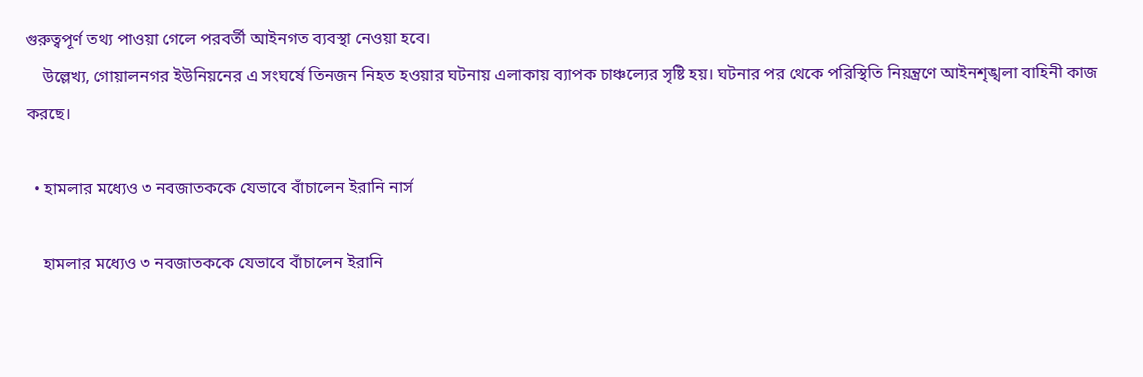গুরুত্বপূর্ণ তথ্য পাওয়া গেলে পরবর্তী আইনগত ব্যবস্থা নেওয়া হবে।
    উল্লেখ্য, গোয়ালনগর ইউনিয়নের এ সংঘর্ষে তিনজন নিহত হওয়ার ঘটনায় এলাকায় ব্যাপক চাঞ্চল্যের সৃষ্টি হয়। ঘটনার পর থেকে পরিস্থিতি নিয়ন্ত্রণে আইনশৃঙ্খলা বাহিনী কাজ করছে।

  • হামলার মধ্যেও ৩ নবজাতককে যেভাবে বাঁচালেন ইরানি নার্স

    হামলার মধ্যেও ৩ নবজাতককে যেভাবে বাঁচালেন ইরানি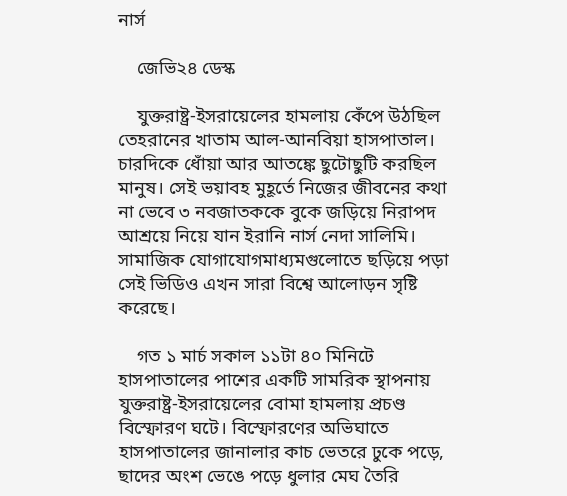নার্স

    জেভি২৪ ডেস্ক

    যুক্তরাষ্ট্র-ইসরায়েলের হামলায় কেঁপে উঠছিল তেহরানের খাতাম আল-আনবিয়া হাসপাতাল। চারদিকে ধোঁয়া আর আতঙ্কে ছুটোছুটি করছিল মানুষ। সেই ভয়াবহ মুহূর্তে নিজের জীবনের কথা না ভেবে ৩ নবজাতককে বুকে জড়িয়ে নিরাপদ আশ্রয়ে নিয়ে যান ইরানি নার্স নেদা সালিমি। সামাজিক যোগাযোগমাধ্যমগুলোতে ছড়িয়ে পড়া সেই ভিডিও এখন সারা বিশ্বে আলোড়ন সৃষ্টি করেছে।

    গত ১ মার্চ সকাল ১১টা ৪০ মিনিটে হাসপাতালের পাশের একটি সামরিক স্থাপনায় যুক্তরাষ্ট্র-ইসরায়েলের বোমা হামলায় প্রচণ্ড বিস্ফোরণ ঘটে। বিস্ফোরণের অভিঘাতে হাসপাতালের জানালার কাচ ভেতরে ঢুকে পড়ে, ছাদের অংশ ভেঙে পড়ে ধুলার মেঘ তৈরি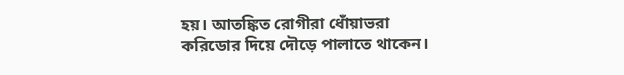হয়। আতঙ্কিত রোগীরা ধোঁয়াভরা করিডোর দিয়ে দৌড়ে পালাতে থাকেন।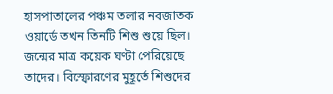হাসপাতালের পঞ্চম তলার নবজাতক ওয়ার্ডে তখন তিনটি শিশু শুয়ে ছিল। জন্মের মাত্র কয়েক ঘণ্টা পেরিয়েছে তাদের। বিস্ফোরণের মুহূর্তে শিশুদের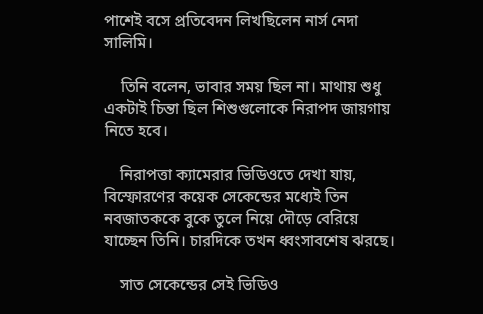পাশেই বসে প্রতিবেদন লিখছিলেন নার্স নেদা সালিমি।

    তিনি বলেন, ভাবার সময় ছিল না। মাথায় শুধু একটাই চিন্তা ছিল শিশুগুলোকে নিরাপদ জায়গায় নিতে হবে।

    নিরাপত্তা ক্যামেরার ভিডিওতে দেখা যায়, বিস্ফোরণের কয়েক সেকেন্ডের মধ্যেই তিন নবজাতককে বুকে তুলে নিয়ে দৌড়ে বেরিয়ে যাচ্ছেন তিনি। চারদিকে তখন ধ্বংসাবশেষ ঝরছে।

    সাত সেকেন্ডের সেই ভিডিও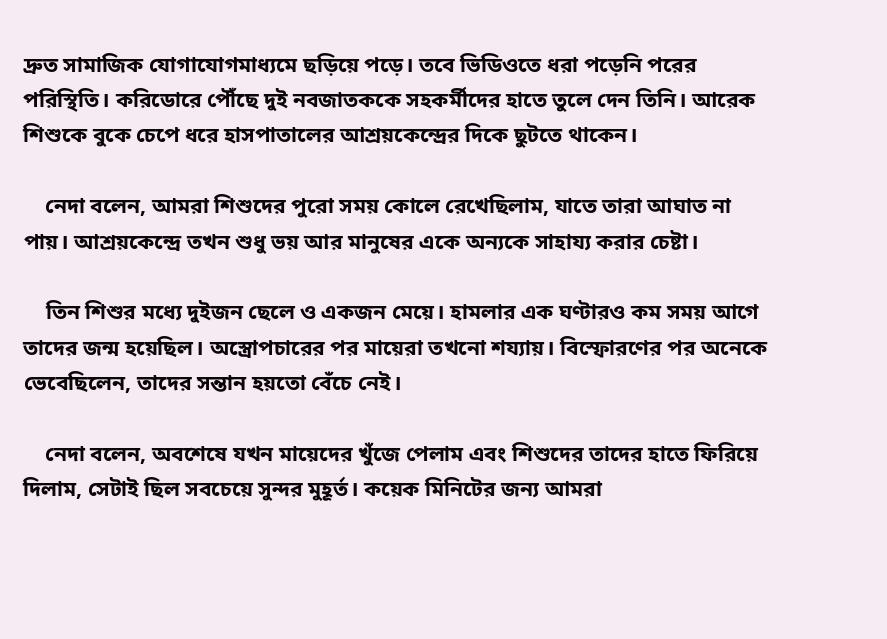দ্রুত সামাজিক যোগাযোগমাধ্যমে ছড়িয়ে পড়ে। তবে ভিডিওতে ধরা পড়েনি পরের পরিস্থিতি। করিডোরে পৌঁছে দুই নবজাতককে সহকর্মীদের হাতে তুলে দেন তিনি। আরেক শিশুকে বুকে চেপে ধরে হাসপাতালের আশ্রয়কেন্দ্রের দিকে ছুটতে থাকেন।

    নেদা বলেন, আমরা শিশুদের পুরো সময় কোলে রেখেছিলাম, যাতে তারা আঘাত না পায়। আশ্রয়কেন্দ্রে তখন শুধু ভয় আর মানুষের একে অন্যকে সাহায্য করার চেষ্টা।

    তিন শিশুর মধ্যে দুইজন ছেলে ও একজন মেয়ে। হামলার এক ঘণ্টারও কম সময় আগে তাদের জন্ম হয়েছিল। অস্ত্রোপচারের পর মায়েরা তখনো শয্যায়। বিস্ফোরণের পর অনেকে ভেবেছিলেন, তাদের সন্তান হয়তো বেঁচে নেই।

    নেদা বলেন, অবশেষে যখন মায়েদের খুঁজে পেলাম এবং শিশুদের তাদের হাতে ফিরিয়ে দিলাম, সেটাই ছিল সবচেয়ে সুন্দর মুহূর্ত। কয়েক মিনিটের জন্য আমরা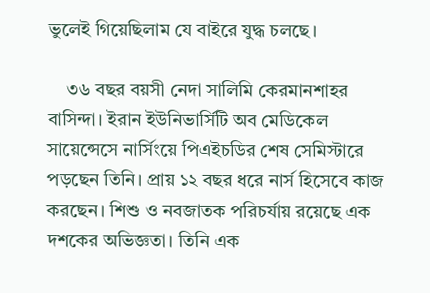ভুলেই গিয়েছিলাম যে বাইরে যুদ্ধ চলছে।

    ৩৬ বছর বয়সী নেদা সালিমি কেরমানশাহর বাসিন্দা। ইরান ইউনিভার্সিটি অব মেডিকেল সায়েন্সেসে নার্সিংয়ে পিএইচডির শেষ সেমিস্টারে পড়ছেন তিনি। প্রায় ১২ বছর ধরে নার্স হিসেবে কাজ করছেন। শিশু ও নবজাতক পরিচর্যায় রয়েছে এক দশকের অভিজ্ঞতা। তিনি এক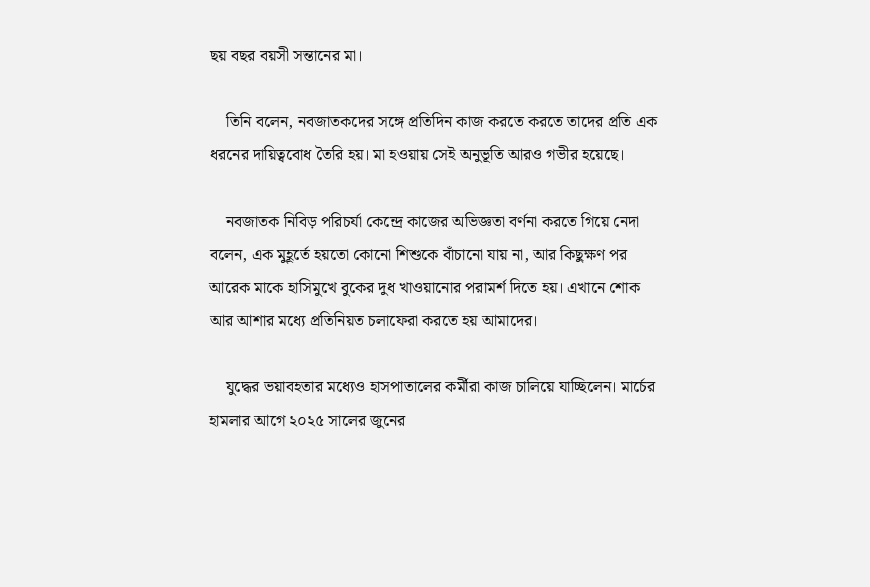ছয় বছর বয়সী সন্তানের মা।

    তিনি বলেন, নবজাতকদের সঙ্গে প্রতিদিন কাজ করতে করতে তাদের প্রতি এক ধরনের দায়িত্ববোধ তৈরি হয়। মা হওয়ায় সেই অনুভূতি আরও গভীর হয়েছে।

    নবজাতক নিবিড় পরিচর্যা কেন্দ্রে কাজের অভিজ্ঞতা বর্ণনা করতে গিয়ে নেদা বলেন, এক মুহূর্তে হয়তো কোনো শিশুকে বাঁচানো যায় না, আর কিছুক্ষণ পর আরেক মাকে হাসিমুখে বুকের দুধ খাওয়ানোর পরামর্শ দিতে হয়। এখানে শোক আর আশার মধ্যে প্রতিনিয়ত চলাফেরা করতে হয় আমাদের।

    যুদ্ধের ভয়াবহতার মধ্যেও হাসপাতালের কর্মীরা কাজ চালিয়ে যাচ্ছিলেন। মার্চের হামলার আগে ২০২৫ সালের জুনের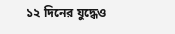১২ দিনের যুদ্ধেও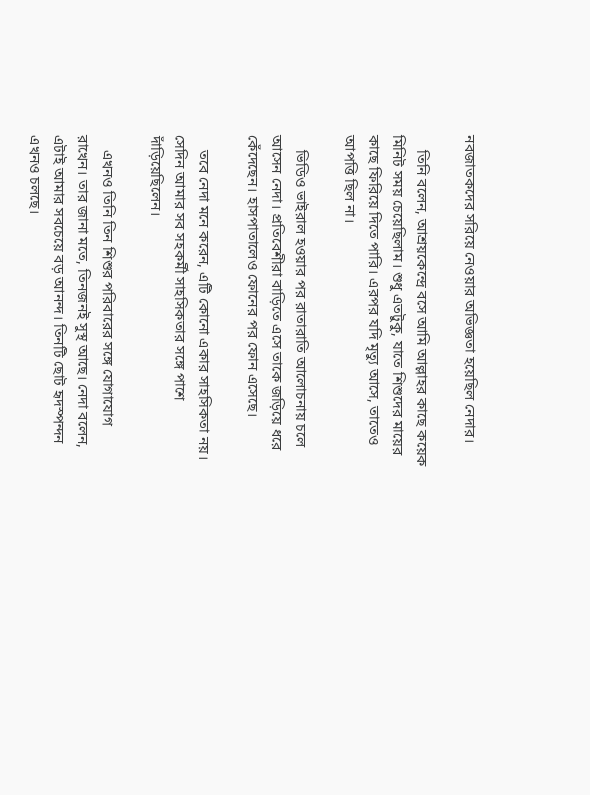নবজাতকদের সরিয়ে নেওয়ার অভিজ্ঞতা হয়েছিল নেদার।

    তিনি বলেন, আশ্রয়কেন্দ্রে বসে আমি আল্লাহর কাছে কয়েক মিনিট সময় চেয়েছিলাম। শুধু এতটুকু, যাতে শিশুদের মায়ের কাছে ফিরিয়ে দিতে পারি। এরপর যদি মৃত্যু আসে, তাতেও আপত্তি ছিল না।

    ভিডিও ভাইরাল হওয়ার পর রাতারাতি আলোচনায় চলে আসেন নেদা। প্রতিবেশীরা বাড়িতে এসে তাকে জড়িয়ে ধরে কেঁদেছেন। হাসপাতালেও ফোনের পর ফোন এসেছে।

    তবে নেদা মনে করেন, এটি কোনো একার সাহসিকতা নয়। সেদিন আমার সব সহকর্মী সাহসিকতার সঙ্গে পাশে দাঁড়িয়েছিলেন।

    এখনও তিনি তিন শিশুর পরিবারের সঙ্গে যোগাযোগ রাখেন। তার জানা মতে, তিনজনই সুস্থ আছে। নেদা বলেন, এটাই আমার সবচেয়ে বড় আনন্দ। তিনটি ছোট হৃদস্পন্দন এখনও চলছে।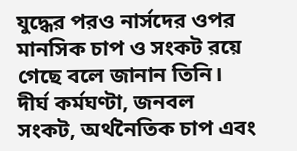যুদ্ধের পরও নার্সদের ওপর মানসিক চাপ ও সংকট রয়ে গেছে বলে জানান তিনি। দীর্ঘ কর্মঘণ্টা, জনবল সংকট, অর্থনৈতিক চাপ এবং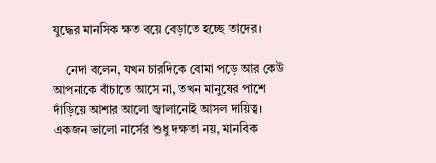যুদ্ধের মানসিক ক্ষত বয়ে বেড়াতে হচ্ছে তাদের।

    নেদা বলেন, যখন চারদিকে বোমা পড়ে আর কেউ আপনাকে বাঁচাতে আসে না, তখন মানুষের পাশে দাঁড়িয়ে আশার আলো জ্বালানোই আসল দায়িত্ব। একজন ভালো নার্সের শুধু দক্ষতা নয়, মানবিক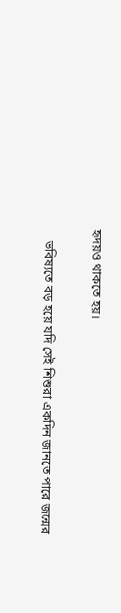হৃদয়ও থাকতে হয়।

    ভবিষ্যতে বড় হয়ে যদি সেই শিশুরা একদিন জানতে পারে জন্মের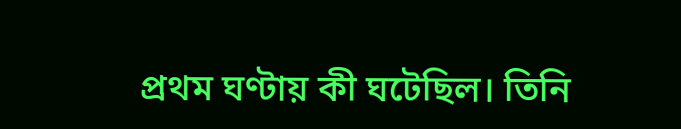প্রথম ঘণ্টায় কী ঘটেছিল। তিনি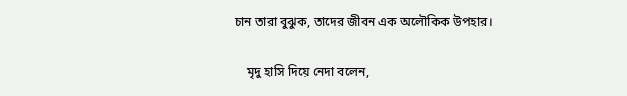চান তারা বুঝুক, তাদের জীবন এক অলৌকিক উপহার।

    মৃদু হাসি দিয়ে নেদা বলেন,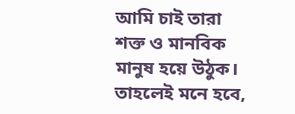আমি চাই তারা শক্ত ও মানবিক মানুষ হয়ে উঠুক। তাহলেই মনে হবে,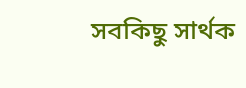সবকিছু সার্থক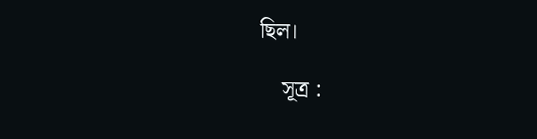ছিল।

    সূত্র :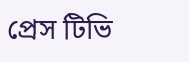প্রেস টিভি